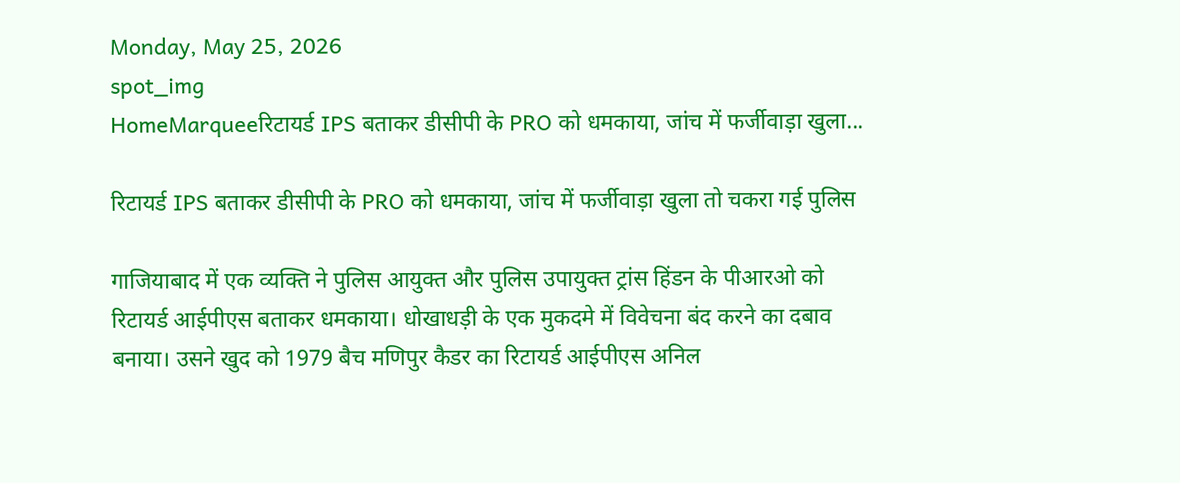Monday, May 25, 2026
spot_img
HomeMarqueeरिटायर्ड IPS बताकर डीसीपी के PRO को धमकाया, जांच में फर्जीवाड़ा खुला...

रिटायर्ड IPS बताकर डीसीपी के PRO को धमकाया, जांच में फर्जीवाड़ा खुला तो चकरा गई पुलिस

गाजियाबाद में एक व्यक्ति ने पुलिस आयुक्त और पुलिस उपायुक्त ट्रांस हिंडन के पीआरओ को रिटायर्ड आईपीएस बताकर धमकाया। धोखाधड़ी के एक मुकदमे में विवेचना बंद करने का दबाव बनाया। उसने खुद को 1979 बैच मणिपुर कैडर का रिटायर्ड आईपीएस अनिल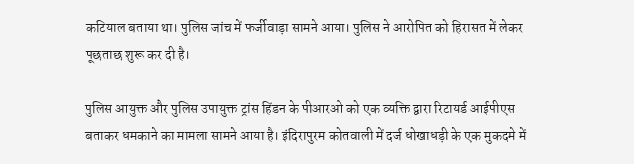कटियाल बताया था। पुलिस जांच में फर्जीवाड़ा सामने आया। पुलिस ने आरोपित को हिरासत में लेकर पूछताछ शुरू कर दी है।

पुलिस आयुक्त और पुलिस उपायुक्त ट्रांस हिंडन के पीआरओ को एक व्यक्ति द्वारा रिटायर्ड आईपीएस बताकर धमकाने का मामला सामने आया है। इंदिरापुरम कोतवाली में दर्ज धोखाधड़ी के एक मुकदमे में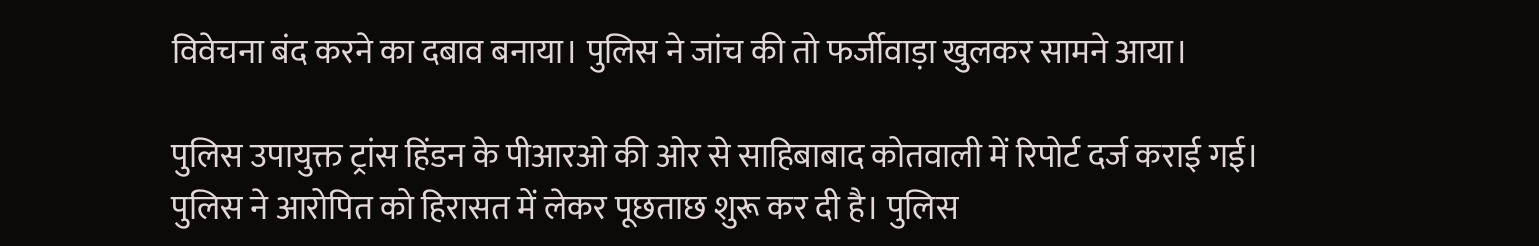विवेचना बंद करने का दबाव बनाया। पुलिस ने जांच की तो फर्जीवाड़ा खुलकर सामने आया।

पुलिस उपायुक्त ट्रांस हिंडन के पीआरओ की ओर से साहिबाबाद कोतवाली में रिपोर्ट दर्ज कराई गई। पुलिस ने आरोपित को हिरासत में लेकर पूछताछ शुरू कर दी है। पुलिस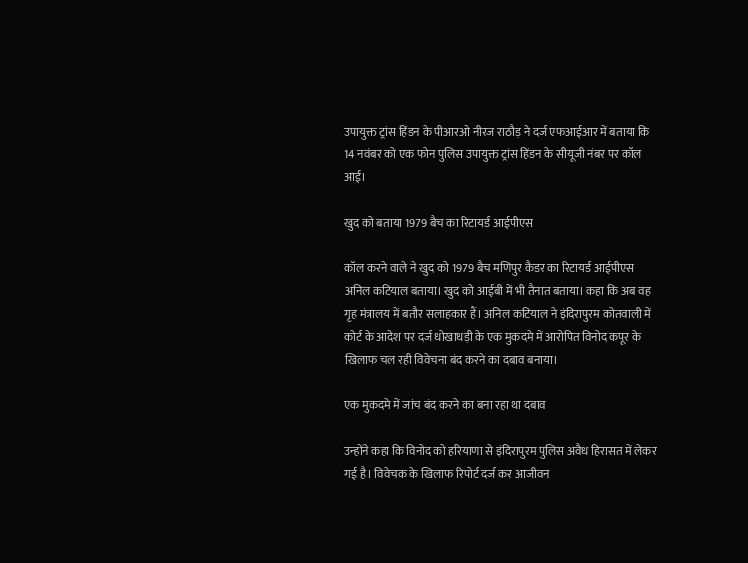उपायुक्त ट्रांस हिंडन के पीआरओ नीरज राठौड़ ने दर्ज एफआईआर में बताया कि 14 नवंबर को एक फोन पुलिस उपायुक्त ट्रांस हिंडन के सीयूजी नंबर पर कॉल आई।

खुद को बताया 1979 बैच का रिटायर्ड आईपीएस

कॉल करने वाले ने खुद को 1979 बैच मणिपुर कैडर का रिटायर्ड आईपीएस अनिल कटियाल बताया। खुद को आईबी में भी तैनात बताया। कहा कि अब वह गृह मंत्रालय में बतौर सलाहकार हैं। अनिल कटियाल ने इंदिरापुरम कोतवाली में कोर्ट के आदेश पर दर्ज धोखाधड़ी के एक मुकदमे में आरोपित विनोद कपूर के खिलाफ चल रही विवेचना बंद करने का दबाव बनाया।

एक मुकदमे में जांच बंद करने का बना रहा था दबाव

उन्होंने कहा कि विनोद को हरियाणा से इंदिरापुरम पुलिस अवैध हिरासत में लेकर गई है। विवेचक के खिलाफ रिपोर्ट दर्ज कर आजीवन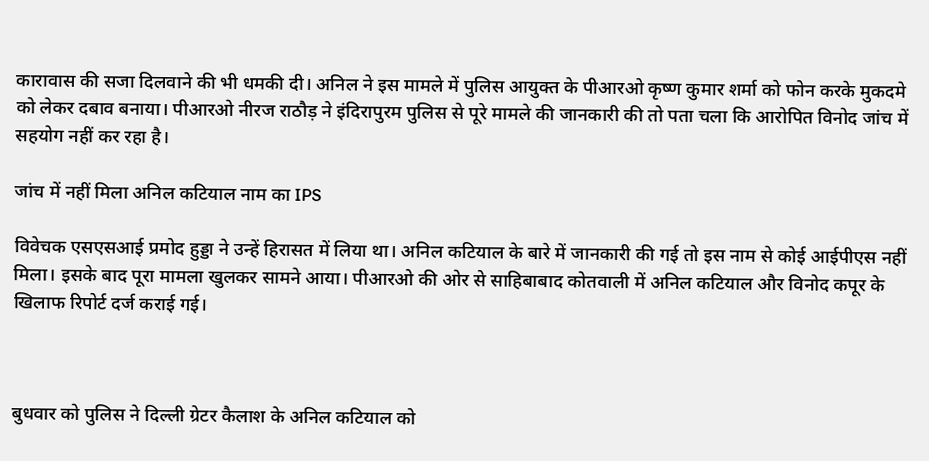कारावास की सजा दिलवाने की भी धमकी दी। अनिल ने इस मामले में पुलिस आयुक्त के पीआरओ कृष्ण कुमार शर्मा को फोन करके मुकदमे को लेकर दबाव बनाया। पीआरओ नीरज राठौड़ ने इंदिरापुरम पुलिस से पूरे मामले की जानकारी की तो पता चला कि आरोपित विनोद जांच में सहयोग नहीं कर रहा है।

जांच में नहीं मिला अनिल कटियाल नाम का IPS

विवेचक एसएसआई प्रमोद हुड्डा ने उन्हें हिरासत में लिया था। अनिल कटियाल के बारे में जानकारी की गई तो इस नाम से कोई आईपीएस नहीं मिला। इसके बाद पूरा मामला खुलकर सामने आया। पीआरओ की ओर से साहिबाबाद कोतवाली में अनिल कटियाल और विनोद कपूर के खिलाफ रिपोर्ट दर्ज कराई गई।



बुधवार को पुलिस ने दिल्ली ग्रेटर कैलाश के अनिल कटियाल को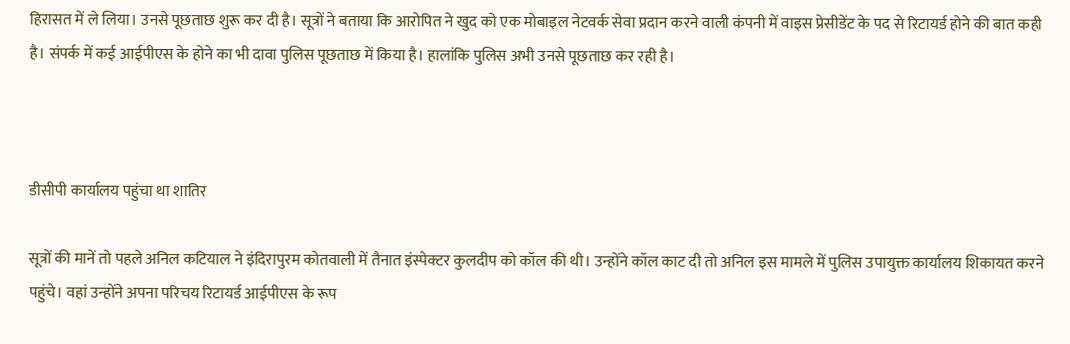हिरासत में ले लिया। उनसे पूछताछ शुरू कर दी है। सूत्रों ने बताया कि आरोपित ने खुद को एक मोबाइल नेटवर्क सेवा प्रदान करने वाली कंपनी में वाइस प्रेसीडेंट के पद से रिटायर्ड होने की बात कही है। संपर्क में कई आईपीएस के होने का भी दावा पुलिस पूछताछ में किया है। हालांकि पुलिस अभी उनसे पूछताछ कर रही है।



डीसीपी कार्यालय पहुंचा था शातिर

सूत्रों की मानें तो पहले अनिल कटियाल ने इंदिरापुरम कोतवाली में तैनात इंस्पेक्टर कुलदीप को कॉल की थी। उन्होंने कॉल काट दी तो अनिल इस मामले में पुलिस उपायुक्त कार्यालय शिकायत करने पहुंचे। वहां उन्होंने अपना परिचय रिटायर्ड आईपीएस के रूप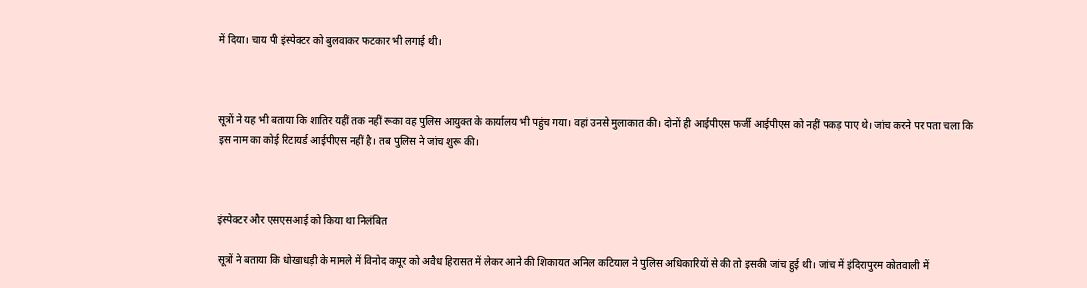में दिया। चाय पी इंस्पेक्टर को बुलवाकर फटकार भी लगाई थी।



सूत्रों ने यह भी बताया कि शातिर यहीं तक नहीं रूका वह पुलिस आयुक्त के कार्यालय भी पहुंच गया। वहां उनसे मुलाकात की। दोनों ही आईपीएस फर्जी आईपीएस को नहीं पकड़ पाए थे। जांच करने पर पता चला कि इस नाम का कोई रिटायर्ड आईपीएस नहीं है। तब पुलिस ने जांच शुरू की।



इंस्पेक्टर और एसएसआई को किया था निलंबित

सूत्रों ने बताया कि धोखाधड़ी के मामले में विनोद कपूर को अवैध हिरासत में लेकर आने की शिकायत अनिल कटियाल ने पुलिस अधिकारियों से की तो इसकी जांच हुई थी। जांच में इंदिरापुरम कोतवाली में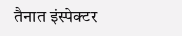तैनात इंस्पेक्टर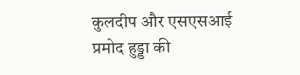कुलदीप और एसएसआई प्रमोद हुड्डा की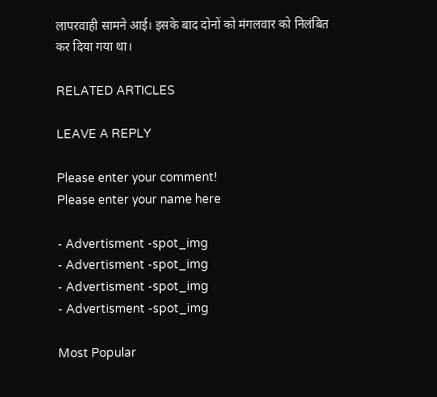लापरवाही सामने आई। इसके बाद दोनों को मंगलवार को निलंबित कर दिया गया था।

RELATED ARTICLES

LEAVE A REPLY

Please enter your comment!
Please enter your name here

- Advertisment -spot_img
- Advertisment -spot_img
- Advertisment -spot_img
- Advertisment -spot_img

Most Popular